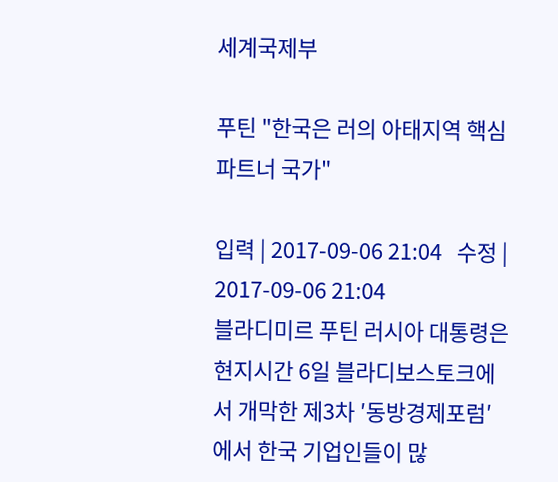세계국제부

푸틴 "한국은 러의 아태지역 핵심 파트너 국가"

입력 | 2017-09-06 21:04   수정 | 2017-09-06 21:04
블라디미르 푸틴 러시아 대통령은 현지시간 6일 블라디보스토크에서 개막한 제3차 ′동방경제포럼′에서 한국 기업인들이 많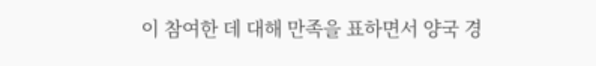이 참여한 데 대해 만족을 표하면서 양국 경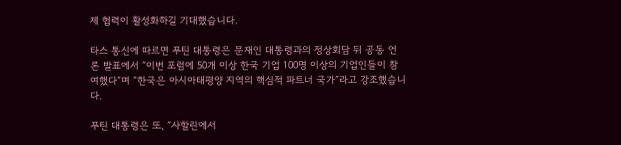제 협력이 활성화하길 기대했습니다.

타스 통신에 따르면 푸틴 대통령은 문재인 대통령과의 정상회담 뒤 공동 언론 발표에서 ″이번 포럼에 50개 이상 한국 기업 100명 이상의 기업인들이 참여했다″며 ″한국은 아시아태평양 지역의 핵심적 파트너 국가″라고 강조했습니다.

푸틴 대통령은 또, ″사할린에서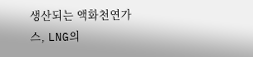생산되는 액화천연가스, LNG의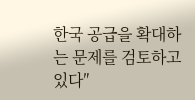한국 공급을 확대하는 문제를 검토하고 있다″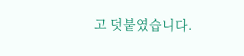고 덧붙였습니다.